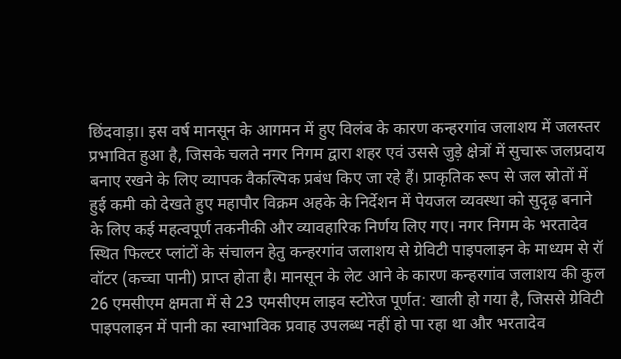छिंदवाड़ा। इस वर्ष मानसून के आगमन में हुए विलंब के कारण कन्हरगांव जलाशय में जलस्तर प्रभावित हुआ है, जिसके चलते नगर निगम द्वारा शहर एवं उससे जुड़े क्षेत्रों में सुचारू जलप्रदाय बनाए रखने के लिए व्यापक वैकल्पिक प्रबंध किए जा रहे हैं। प्राकृतिक रूप से जल स्रोतों में हुई कमी को देखते हुए महापौर विक्रम अहके के निर्देशन में पेयजल व्यवस्था को सुदृढ़ बनाने के लिए कई महत्वपूर्ण तकनीकी और व्यावहारिक निर्णय लिए गए। नगर निगम के भरतादेव स्थित फिल्टर प्लांटों के संचालन हेतु कन्हरगांव जलाशय से ग्रेविटी पाइपलाइन के माध्यम से रॉ वॉटर (कच्चा पानी) प्राप्त होता है। मानसून के लेट आने के कारण कन्हरगांव जलाशय की कुल 26 एमसीएम क्षमता में से 23 एमसीएम लाइव स्टोरेज पूर्णत: खाली हो गया है, जिससे ग्रेविटी पाइपलाइन में पानी का स्वाभाविक प्रवाह उपलब्ध नहीं हो पा रहा था और भरतादेव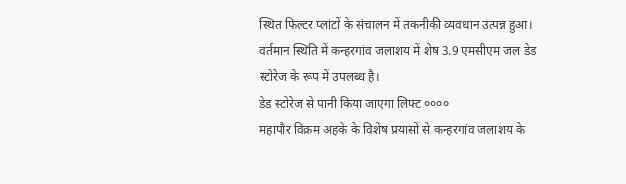स्थित फिल्टर प्लांटों के संचालन में तकनीकी व्यवधान उत्पन्न हुआ। वर्तमान स्थिति में कन्हरगांव जलाशय में शेष 3.9 एमसीएम जल डेड स्टोरेज के रूप में उपलब्ध है।
डेड स्टोरेज से पानी किया जाएगा लिफ्ट ००००
महापौर विक्रम अहके के विशेष प्रयासों से कन्हरगांव जलाशय के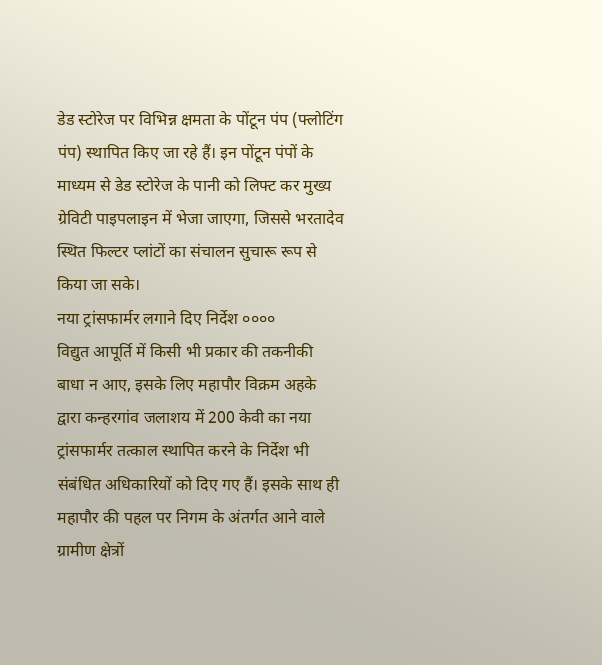डेड स्टोरेज पर विभिन्न क्षमता के पोंटून पंप (फ्लोटिंग पंप) स्थापित किए जा रहे हैं। इन पोंटून पंपों के माध्यम से डेड स्टोरेज के पानी को लिफ्ट कर मुख्य ग्रेविटी पाइपलाइन में भेजा जाएगा, जिससे भरतादेव स्थित फिल्टर प्लांटों का संचालन सुचारू रूप से किया जा सके।
नया ट्रांसफार्मर लगाने दिए निर्देश ००००
विद्युत आपूर्ति में किसी भी प्रकार की तकनीकी बाधा न आए, इसके लिए महापौर विक्रम अहके द्वारा कन्हरगांव जलाशय में 200 केवी का नया ट्रांसफार्मर तत्काल स्थापित करने के निर्देश भी संबंधित अधिकारियों को दिए गए हैं। इसके साथ ही महापौर की पहल पर निगम के अंतर्गत आने वाले ग्रामीण क्षेत्रों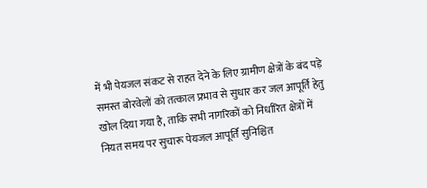में भी पेयजल संकट से राहत देने के लिए ग्रामीण क्षेत्रों के बंद पड़े समस्त बोरवेलों को तत्काल प्रभाव से सुधार कर जल आपूर्ति हेतु खोल दिया गया है, ताकि सभी नागरिकों को निर्धारित क्षेत्रों में नियत समय पर सुचारू पेयजल आपूर्ति सुनिश्चित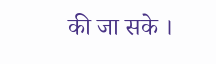की जा सके ।